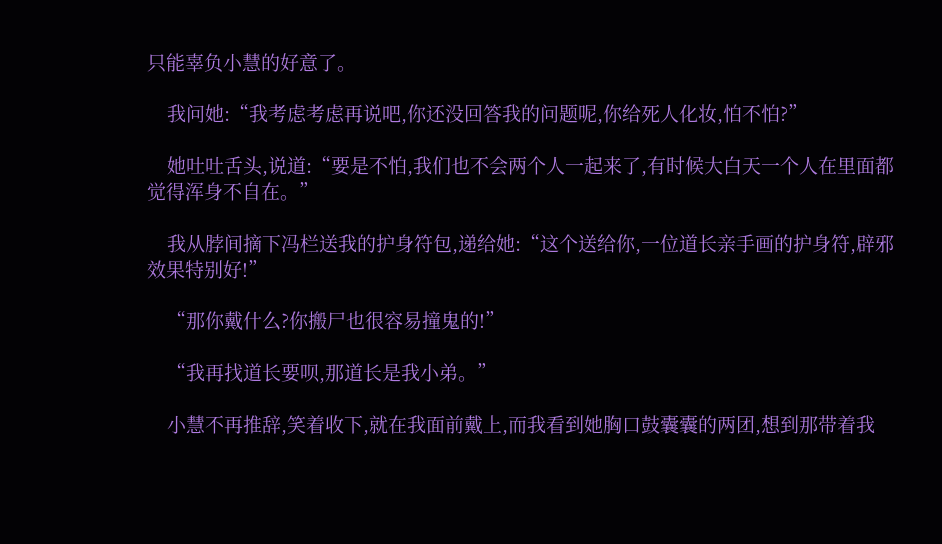只能辜负小慧的好意了。

    我问她:“我考虑考虑再说吧,你还没回答我的问题呢,你给死人化妆,怕不怕?”

    她吐吐舌头,说道:“要是不怕,我们也不会两个人一起来了,有时候大白天一个人在里面都觉得浑身不自在。”

    我从脖间摘下冯栏送我的护身符包,递给她:“这个送给你,一位道长亲手画的护身符,辟邪效果特别好!”

    “那你戴什么?你搬尸也很容易撞鬼的!”

    “我再找道长要呗,那道长是我小弟。”

    小慧不再推辞,笑着收下,就在我面前戴上,而我看到她胸口鼓囊囊的两团,想到那带着我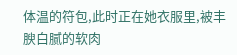体温的符包,此时正在她衣服里,被丰腴白腻的软肉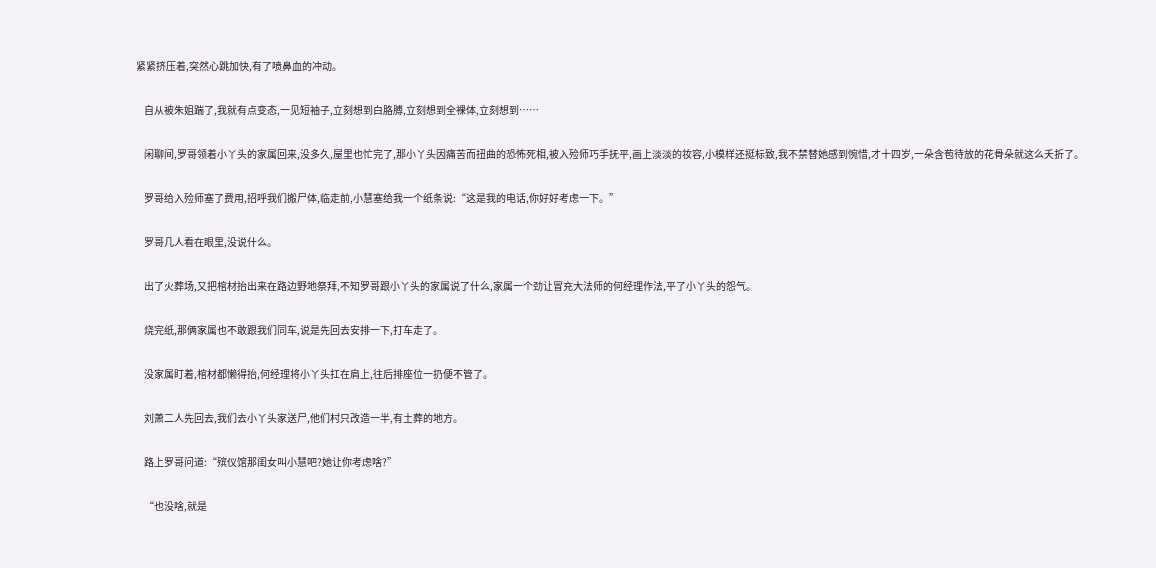紧紧挤压着,突然心跳加快,有了喷鼻血的冲动。

    自从被朱姐踹了,我就有点变态,一见短袖子,立刻想到白胳膊,立刻想到全裸体,立刻想到……

    闲聊间,罗哥领着小丫头的家属回来,没多久,屋里也忙完了,那小丫头因痛苦而扭曲的恐怖死相,被入殓师巧手抚平,画上淡淡的妆容,小模样还挺标致,我不禁替她感到惋惜,才十四岁,一朵含苞待放的花骨朵就这么夭折了。

    罗哥给入殓师塞了费用,招呼我们搬尸体,临走前,小慧塞给我一个纸条说:“这是我的电话,你好好考虑一下。”

    罗哥几人看在眼里,没说什么。

    出了火葬场,又把棺材抬出来在路边野地祭拜,不知罗哥跟小丫头的家属说了什么,家属一个劲让冒充大法师的何经理作法,平了小丫头的怨气。

    烧完纸,那俩家属也不敢跟我们同车,说是先回去安排一下,打车走了。

    没家属盯着,棺材都懒得抬,何经理将小丫头扛在肩上,往后排座位一扔便不管了。

    刘萧二人先回去,我们去小丫头家送尸,他们村只改造一半,有土葬的地方。

    路上罗哥问道:“殡仪馆那闺女叫小慧吧?她让你考虑啥?”

    “也没啥,就是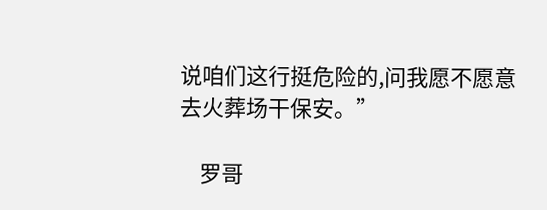说咱们这行挺危险的,问我愿不愿意去火葬场干保安。”

    罗哥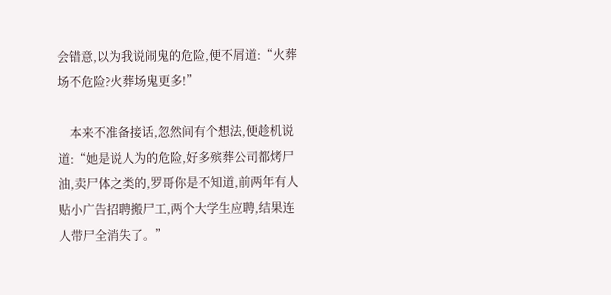会错意,以为我说闹鬼的危险,便不屑道:“火葬场不危险?火葬场鬼更多!”

    本来不准备接话,忽然间有个想法,便趁机说道:“她是说人为的危险,好多殡葬公司都烤尸油,卖尸体之类的,罗哥你是不知道,前两年有人贴小广告招聘搬尸工,两个大学生应聘,结果连人带尸全消失了。”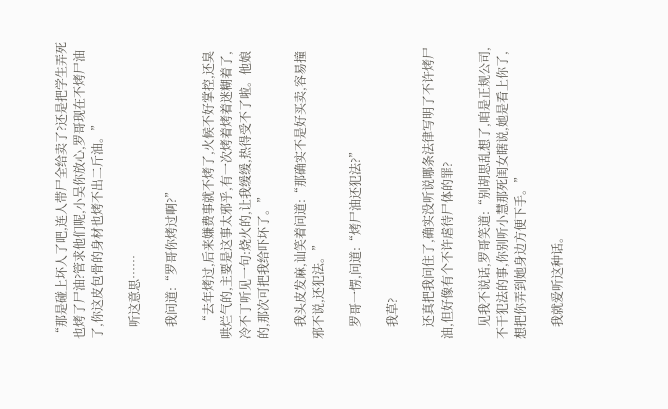“那是碰上坏人了吧,连人带尸全给卖了?还是把学生弄死也烤了尸油?管求他们呢,小吴你放心,罗哥现在不烤尸油了,你这皮包骨的身材也烤不出二斤油。”

    听这意思……

    我问道:“罗哥你烤过啊?”

    “去年烤过,后来嫌费事就不烤了,火候不好掌控,还臭哄烂气的,主要是这事太邪乎,有一次烤着烤着迷糊着了,冷不丁听见一句:烧火的,让我缓缓,热得受不了啦。他娘的,那次可把我给吓坏了。”

    我头皮发麻,讪笑着问道:“那确实不是好买卖,容易撞邪不说,还犯法。”

    罗哥一愣,问道:“烤尸油还犯法?”

    我草?

    还真把我问住了,确实没听说哪条法律写明了不许烤尸油,但好像有个不许虐待尸体的罪?

    见我不说话,罗哥笑道:“别胡思乱想了,咱是正规公司,不干犯法的事,你别听小慧那死闺女瞎说,她是看上你了,想把你弄到她身边方便下手。”

    我就爱听这种话。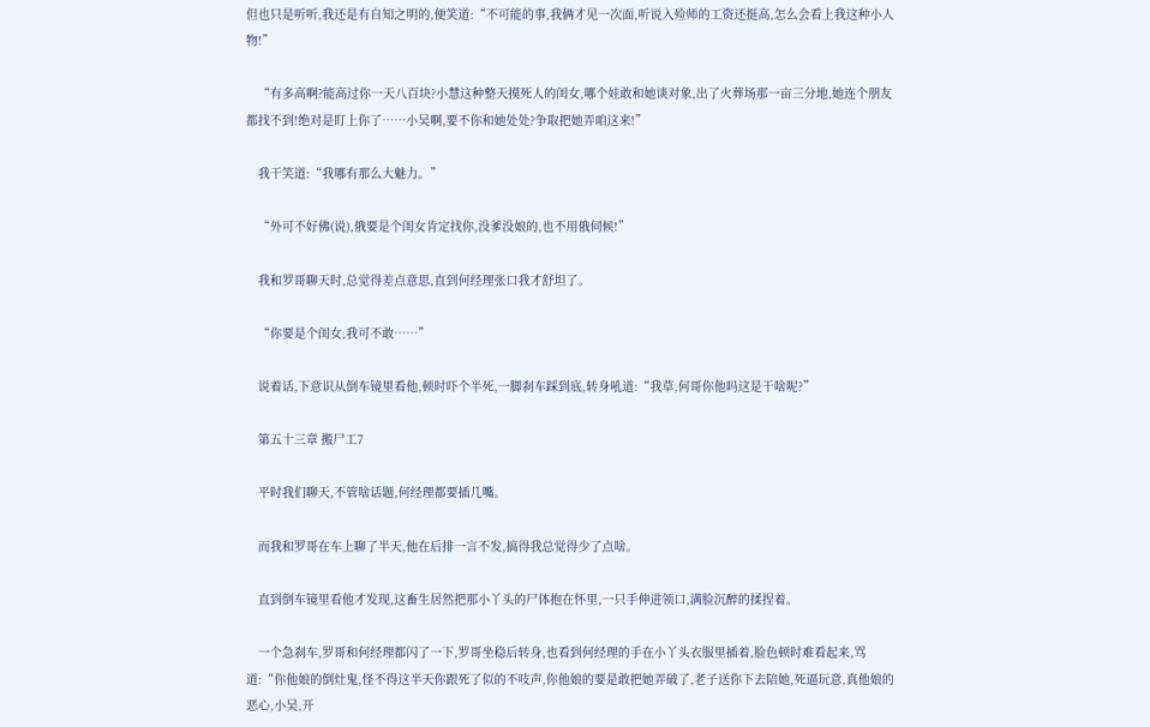但也只是听听,我还是有自知之明的,便笑道:“不可能的事,我俩才见一次面,听说入殓师的工资还挺高,怎么会看上我这种小人物!”

    “有多高啊?能高过你一天八百块?小慧这种整天摸死人的闺女,哪个娃敢和她谈对象,出了火葬场那一亩三分地,她连个朋友都找不到!绝对是盯上你了……小吴啊,要不你和她处处?争取把她弄咱这来!”

    我干笑道:“我哪有那么大魅力。”

    “外可不好佛(说),俄要是个闺女肯定找你,没爹没娘的,也不用俄伺候!”

    我和罗哥聊天时,总觉得差点意思,直到何经理张口我才舒坦了。

    “你要是个闺女,我可不敢……”

    说着话,下意识从倒车镜里看他,顿时吓个半死,一脚刹车踩到底,转身吼道:“我草,何哥你他吗这是干啥呢?”

    第五十三章 搬尸工7

    平时我们聊天,不管啥话题,何经理都要插几嘴。

    而我和罗哥在车上聊了半天,他在后排一言不发,搞得我总觉得少了点啥。

    直到倒车镜里看他才发现,这畜生居然把那小丫头的尸体抱在怀里,一只手伸进领口,满脸沉醉的揉捏着。

    一个急刹车,罗哥和何经理都闪了一下,罗哥坐稳后转身,也看到何经理的手在小丫头衣服里插着,脸色顿时难看起来,骂道:“你他娘的倒灶鬼,怪不得这半天你跟死了似的不吱声,你他娘的要是敢把她弄破了,老子送你下去陪她,死逼玩意,真他娘的恶心,小吴,开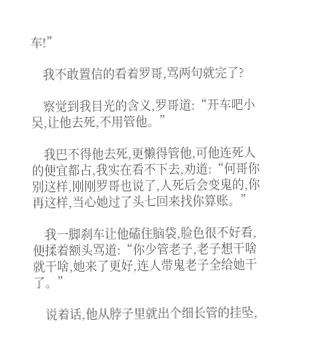车!”

    我不敢置信的看着罗哥,骂两句就完了?

    察觉到我目光的含义,罗哥道:“开车吧小吴,让他去死,不用管他。”

    我巴不得他去死,更懒得管他,可他连死人的便宜都占,我实在看不下去,劝道:“何哥你别这样,刚刚罗哥也说了,人死后会变鬼的,你再这样,当心她过了头七回来找你算账。”

    我一脚刹车让他磕住脑袋,脸色很不好看,便揉着额头骂道:“你少管老子,老子想干啥就干啥,她来了更好,连人带鬼老子全给她干了。”

    说着话,他从脖子里就出个细长管的挂坠,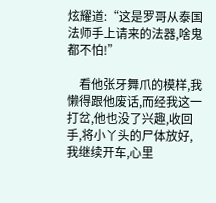炫耀道:“这是罗哥从泰国法师手上请来的法器,啥鬼都不怕!”

    看他张牙舞爪的模样,我懒得跟他废话,而经我这一打岔,他也没了兴趣,收回手,将小丫头的尸体放好,我继续开车,心里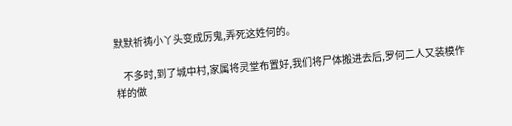默默祈祷小丫头变成厉鬼,弄死这姓何的。

    不多时,到了城中村,家属将灵堂布置好,我们将尸体搬进去后,罗何二人又装模作样的做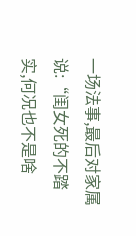一场法事,最后对家属说:“闺女死的不踏实,何况也不是啥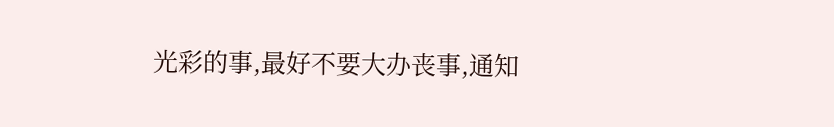光彩的事,最好不要大办丧事,通知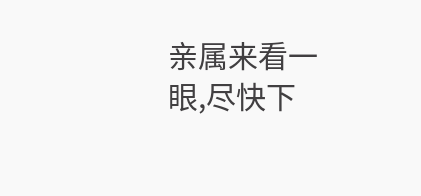亲属来看一眼,尽快下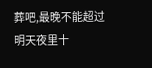葬吧,最晚不能超过明天夜里十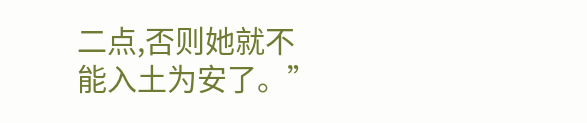二点,否则她就不能入土为安了。”